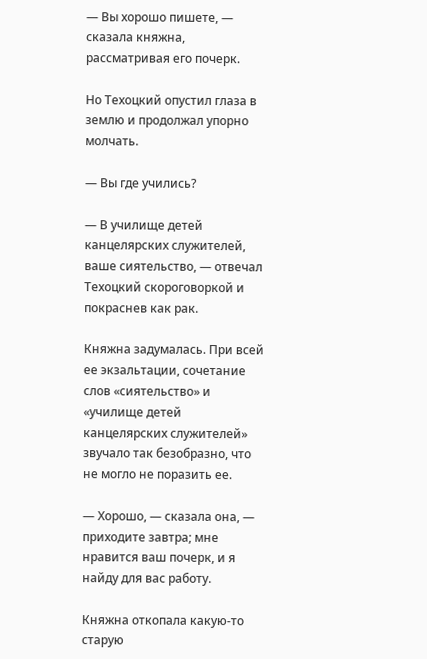— Вы хорошо пишете, — сказала княжна, рассматривая его почерк.

Но Техоцкий опустил глаза в землю и продолжал упорно молчать.

— Вы где учились?

— В училище детей канцелярских служителей, ваше сиятельство, — отвечал Техоцкий скороговоркой и покраснев как рак.

Княжна задумалась. При всей ее экзальтации, сочетание слов «сиятельство» и «училище детей канцелярских служителей» звучало так безобразно, что не могло не поразить ее.

— Хорошо, — сказала она, — приходите завтра; мне нравится ваш почерк, и я найду для вас работу.

Княжна откопала какую-то старую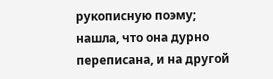рукописную поэму; нашла, что она дурно переписана, и на другой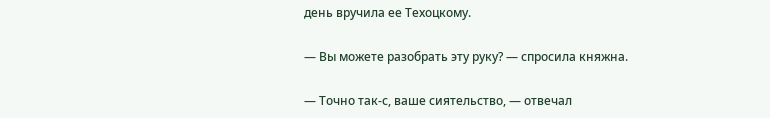день вручила ее Техоцкому.

— Вы можете разобрать эту руку? — спросила княжна.

— Точно так-с, ваше сиятельство, — отвечал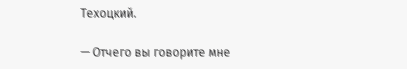Техоцкий.

— Отчего вы говорите мне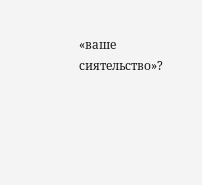«ваше сиятельство»?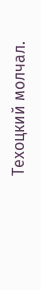Техоцкий молчал.